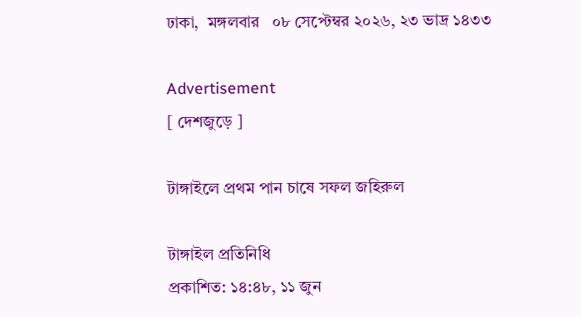ঢাকা,  মঙ্গলবার   ০৮ সেপ্টেম্বর ২০২৬, ২৩ ভাদ্র ১৪৩৩

Advertisement
[ দেশজুড়ে ]

টাঙ্গাইলে প্রথম পান চাষে সফল জহিরুল

টাঙ্গাইল প্রতিনিধি
প্রকাশিত: ১৪:৪৮, ১১ জুন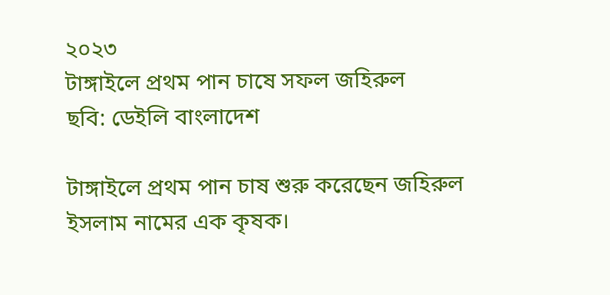২০২৩
টাঙ্গাইলে প্রথম পান চাষে সফল জহিরুল
ছবি: ডেইলি বাংলাদেশ

টাঙ্গাইলে প্রথম পান চাষ শুরু করেছেন জহিরুল ইসলাম নামের এক কৃষক।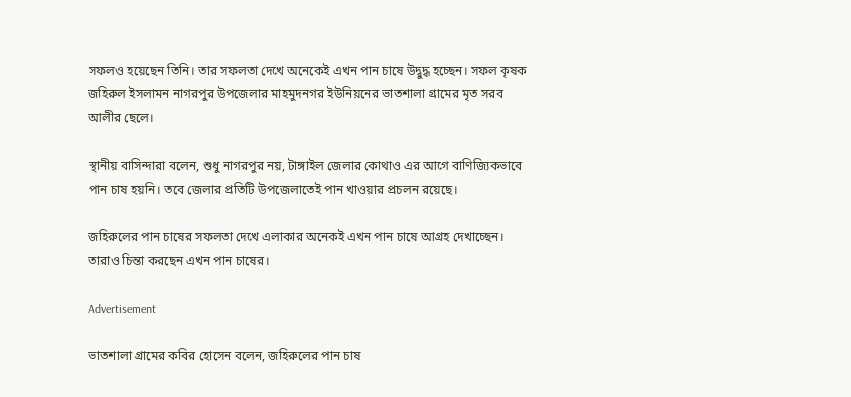সফলও হয়েছেন তিনি। তার সফলতা দেখে অনেকেই এখন পান চাষে উদ্বুদ্ধ হচ্ছেন। সফল কৃষক জহিরুল ইসলামন নাগরপুর উপজেলার মাহমুদনগর ইউনিয়নের ভাতশালা গ্রামের মৃত সরব আলীর ছেলে।

স্থানীয় বাসিন্দারা বলেন, শুধু নাগরপুর নয়, টাঙ্গাইল জেলার কোথাও এর আগে বাণিজ্যিকভাবে পান চাষ হয়নি। তবে জেলার প্রতিটি উপজেলাতেই পান খাওয়ার প্রচলন রয়েছে।

জহিরুলের পান চাষের সফলতা দেখে এলাকার অনেকই এখন পান চাষে আগ্রহ দেখাচ্ছেন। তারাও চিন্তা করছেন এখন পান চাষের।

Advertisement

ভাতশালা গ্রামের কবির হোসেন বলেন, জহিরুলের পান চাষ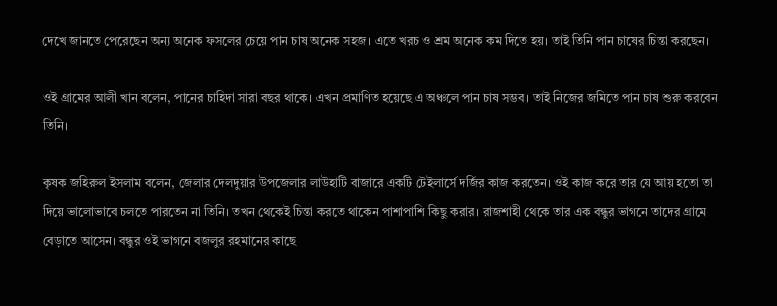দেখে জানতে পেরেছেন অন্য অনেক ফসলের চেয়ে পান চাষ অনেক সহজ। এতে খরচ ও শ্রম অনেক কম দিতে হয়। তাই তিনি পান চাষের চিন্তা করছেন।

ওই গ্রামের আলী খান বলেন, পানের চাহিদা সারা বছর থাকে। এখন প্রমাণিত হয়েছে এ অঞ্চলে পান চাষ সম্ভব। তাই নিজের জমিতে পান চাষ শুরু করবেন তিনি।

কৃষক জহিরুল ইসলাম বলেন, জেলার দেলদুয়ার উপজেলার লাউহাটি বাজারে একটি টেইলার্সে দর্জির কাজ করতেন। ওই কাজ করে তার যে আয় হতো তা দিয়ে ভালোভাবে চলতে পারতেন না তিনি। তখন থেকেই চিন্তা করতে থাকেন পাশাপাশি কিছু করার। রাজশাহী থেকে তার এক বন্ধুর ভাগনে তাদের গ্রামে বেড়াতে আসেন। বন্ধুর ওই ভাগনে বজলুর রহমানের কাছে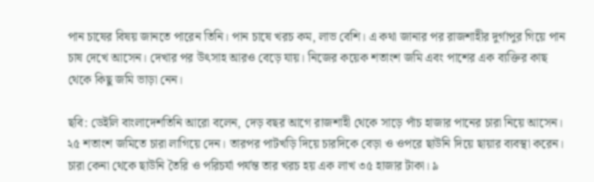পান চাষের বিষয় জানতে পারেন তিনি। পান চাষে খরচ কম, লাভ বেশি। এ কথা জানার পর রাজশাহীর দুর্গাপুর গিয়ে পান চাষ দেখে আসেন। দেখার পর উৎসাহ আরও বেড়ে যায়। নিজের কয়েক শতাংশ জমি এবং পাশের এক ব্যক্তির কাছ থেকে কিছু জমি ভাড়া নেন।

ছবি: ডেইলি বাংলাদেশতিনি আরো বলেন, দেড় বছর আগে রাজশাহী থেকে সাড়ে পাঁচ হাজার পানের চারা নিয়ে আসেন। ২৫ শতাংশ জমিতে চারা লাগিয়ে দেন। তারপর পাটখড়ি দিয়ে চারদিকে বেড়া ও ওপরে ছাউনি দিয়ে ছায়ার ব্যবস্থা করেন। চারা কেনা থেকে ছাউনি তৈরি ও পরিচর্যা পর্যন্ত তার খরচ হয় এক লাখ ৩৫ হাজার টাকা। ৯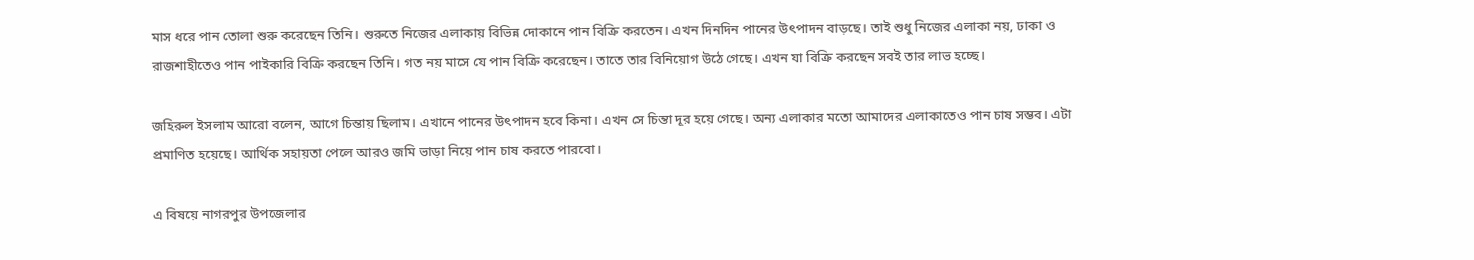মাস ধরে পান তোলা শুরু করেছেন তিনি। শুরুতে নিজের এলাকায় বিভিন্ন দোকানে পান বিক্রি করতেন। এখন দিনদিন পানের উৎপাদন বাড়ছে। তাই শুধু নিজের এলাকা নয়, ঢাকা ও রাজশাহীতেও পান পাইকারি বিক্রি করছেন তিনি। গত নয় মাসে যে পান বিক্রি করেছেন। তাতে তার বিনিয়োগ উঠে গেছে। এখন যা বিক্রি করছেন সবই তার লাভ হচ্ছে।

জহিরুল ইসলাম আরো বলেন, আগে চিন্তায় ছিলাম। এখানে পানের উৎপাদন হবে কিনা। এখন সে চিন্তা দূর হয়ে গেছে। অন্য এলাকার মতো আমাদের এলাকাতেও পান চাষ সম্ভব। এটা প্রমাণিত হয়েছে। আর্থিক সহায়তা পেলে আরও জমি ভাড়া নিয়ে পান চাষ করতে পারবো।

এ বিষয়ে নাগরপুর উপজেলার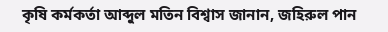কৃষি কর্মকর্তা আব্দুল মতিন বিশ্বাস জানান, জহিরুল পান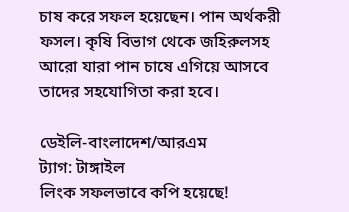চাষ করে সফল হয়েছেন। পান অর্থকরী ফসল। কৃষি বিভাগ থেকে জহিরুলসহ আরো যারা পান চাষে এগিয়ে আসবে তাদের সহযোগিতা করা হবে।

ডেইলি-বাংলাদেশ/আরএম
ট্যাগ: টাঙ্গাইল
লিংক সফলভাবে কপি হয়েছে!